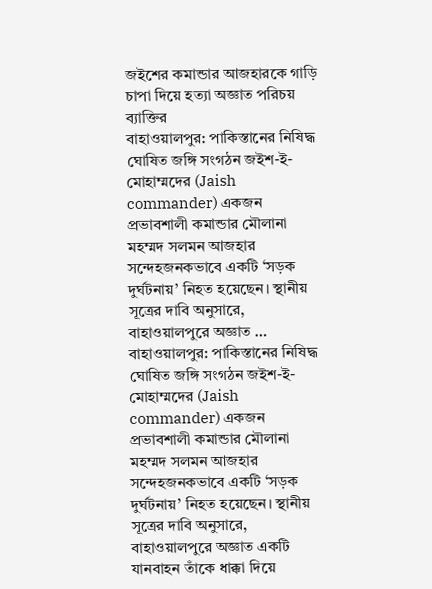জইশের কমান্ডার আজহারকে গাড়ি চাপা দিয়ে হত্যা অজ্ঞাত পরিচয় ব্যাক্তির
বাহাওয়ালপুর: পাকিস্তানের নিষিদ্ধ ঘোষিত জঙ্গি সংগঠন জইশ-ই-মোহাম্মদের (Jaish commander) একজন প্রভাবশালী কমান্ডার মৌলানা মহম্মদ সলমন আজহার সন্দেহজনকভাবে একটি ‘সড়ক দুর্ঘটনায়’ নিহত হয়েছেন। স্থানীয় সূত্রের দাবি অনুসারে, বাহাওয়ালপুরে অজ্ঞাত …
বাহাওয়ালপুর: পাকিস্তানের নিষিদ্ধ ঘোষিত জঙ্গি সংগঠন জইশ-ই-মোহাম্মদের (Jaish commander) একজন প্রভাবশালী কমান্ডার মৌলানা মহম্মদ সলমন আজহার সন্দেহজনকভাবে একটি ‘সড়ক দুর্ঘটনায়’ নিহত হয়েছেন। স্থানীয় সূত্রের দাবি অনুসারে, বাহাওয়ালপুরে অজ্ঞাত একটি যানবাহন তাঁকে ধাক্কা দিয়ে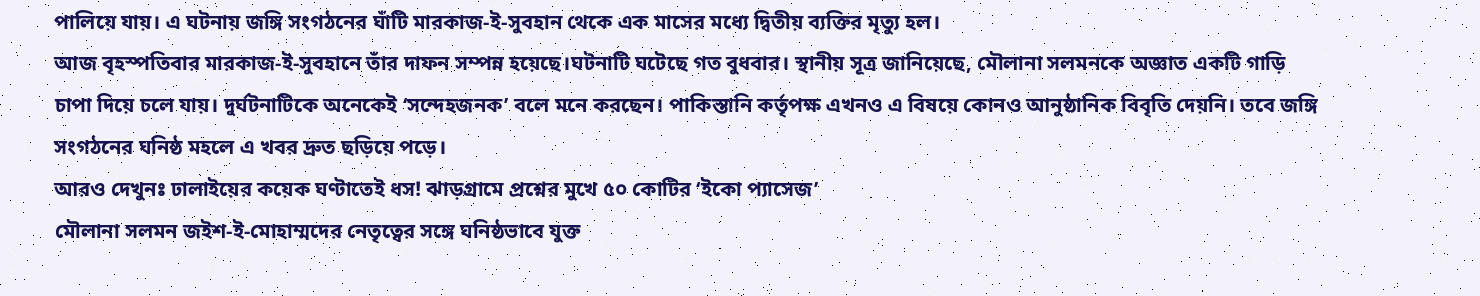পালিয়ে যায়। এ ঘটনায় জঙ্গি সংগঠনের ঘাঁটি মারকাজ-ই-সুবহান থেকে এক মাসের মধ্যে দ্বিতীয় ব্যক্তির মৃত্যু হল।
আজ বৃহস্পতিবার মারকাজ-ই-সুবহানে তাঁর দাফন সম্পন্ন হয়েছে।ঘটনাটি ঘটেছে গত বুধবার। স্থানীয় সূত্র জানিয়েছে, মৌলানা সলমনকে অজ্ঞাত একটি গাড়ি চাপা দিয়ে চলে যায়। দুর্ঘটনাটিকে অনেকেই ‘সন্দেহজনক’ বলে মনে করছেন। পাকিস্তানি কর্তৃপক্ষ এখনও এ বিষয়ে কোনও আনুষ্ঠানিক বিবৃতি দেয়নি। তবে জঙ্গি সংগঠনের ঘনিষ্ঠ মহলে এ খবর দ্রুত ছড়িয়ে পড়ে।
আরও দেখুনঃ ঢালাইয়ের কয়েক ঘণ্টাতেই ধস! ঝাড়গ্রামে প্রশ্নের মুখে ৫০ কোটির ‘ইকো প্যাসেজ’
মৌলানা সলমন জইশ-ই-মোহাম্মদের নেতৃত্বের সঙ্গে ঘনিষ্ঠভাবে যুক্ত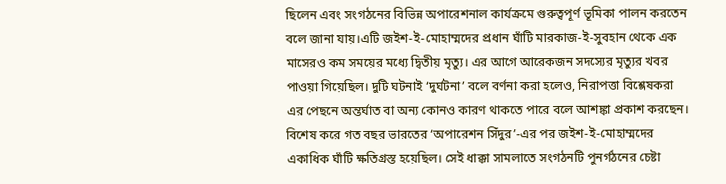ছিলেন এবং সংগঠনের বিভিন্ন অপারেশনাল কার্যক্রমে গুরুত্বপূর্ণ ভূমিকা পালন করতেন বলে জানা যায়।এটি জইশ-ই-মোহাম্মদের প্রধান ঘাঁটি মারকাজ-ই-সুবহান থেকে এক মাসেরও কম সময়ের মধ্যে দ্বিতীয় মৃত্যু। এর আগে আরেকজন সদস্যের মৃত্যুর খবর পাওয়া গিয়েছিল। দুটি ঘটনাই ‘দুর্ঘটনা’ বলে বর্ণনা করা হলেও, নিরাপত্তা বিশ্লেষকরা এর পেছনে অন্তর্ঘাত বা অন্য কোনও কারণ থাকতে পারে বলে আশঙ্কা প্রকাশ করছেন।
বিশেষ করে গত বছর ভারতের ‘অপারেশন সিঁদুর’-এর পর জইশ-ই-মোহাম্মদের একাধিক ঘাঁটি ক্ষতিগ্রস্ত হয়েছিল। সেই ধাক্কা সামলাতে সংগঠনটি পুনর্গঠনের চেষ্টা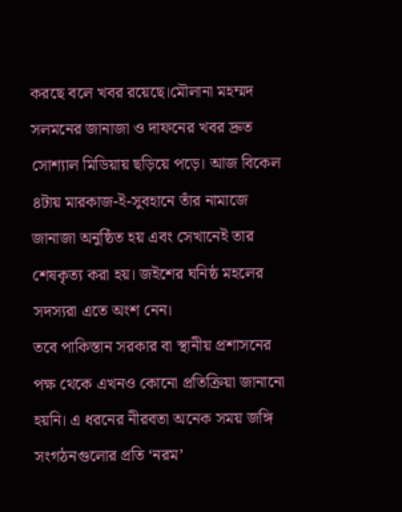করছে বলে খবর রয়েছে।মৌলানা মহম্মদ সলমনের জানাজা ও দাফনের খবর দ্রুত সোশ্যাল মিডিয়ায় ছড়িয়ে পড়ে। আজ বিকেল ৪টায় মারকাজ-ই-সুবহানে তাঁর নামাজে জানাজা অনুষ্ঠিত হয় এবং সেখানেই তার শেষকৃত্য করা হয়। জইশের ঘনিষ্ঠ মহলের সদস্যরা এতে অংশ নেন।
তবে পাকিস্তান সরকার বা স্থানীয় প্রশাসনের পক্ষ থেকে এখনও কোনো প্রতিক্রিয়া জানানো হয়নি। এ ধরনের নীরবতা অনেক সময় জঙ্গি সংগঠনগুলোর প্রতি ‘নরম’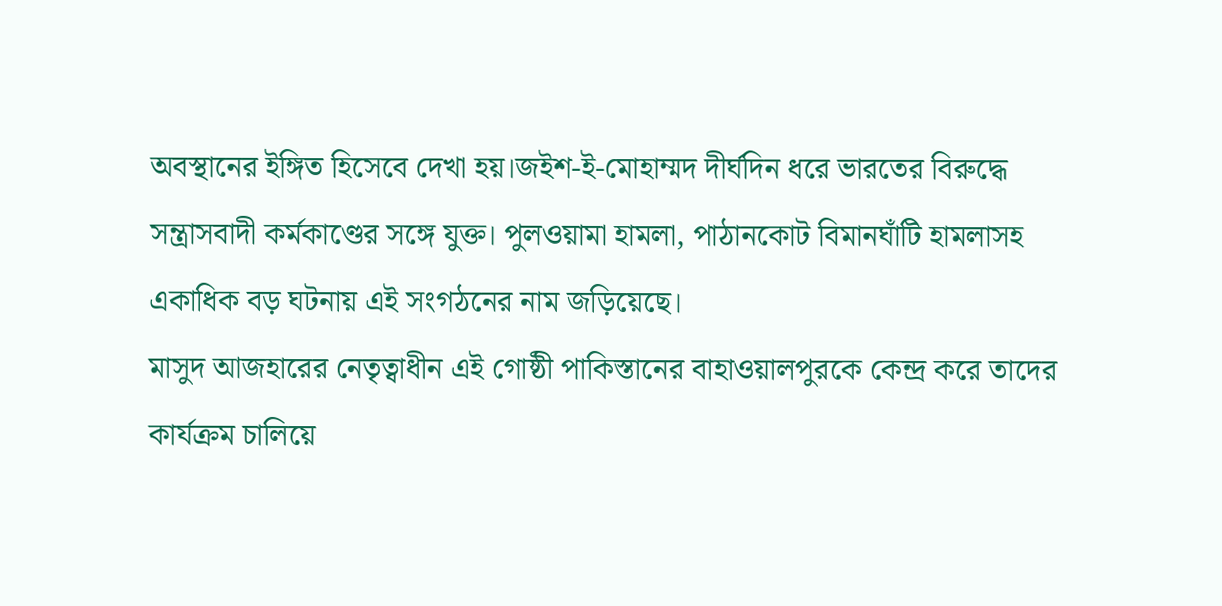অবস্থানের ইঙ্গিত হিসেবে দেখা হয়।জইশ-ই-মোহাম্মদ দীর্ঘদিন ধরে ভারতের বিরুদ্ধে সন্ত্রাসবাদী কর্মকাণ্ডের সঙ্গে যুক্ত। পুলওয়ামা হামলা, পাঠানকোট বিমানঘাঁটি হামলাসহ একাধিক বড় ঘটনায় এই সংগঠনের নাম জড়িয়েছে।
মাসুদ আজহারের নেতৃত্বাধীন এই গোষ্ঠী পাকিস্তানের বাহাওয়ালপুরকে কেন্দ্র করে তাদের কার্যক্রম চালিয়ে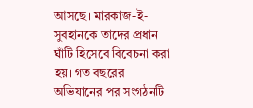আসছে। মারকাজ-ই-সুবহানকে তাদের প্রধান ঘাঁটি হিসেবে বিবেচনা করা হয়। গত বছরের অভিযানের পর সংগঠনটি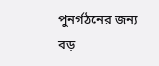পুনর্গঠনের জন্য বড়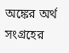অঙ্কের অর্থ সংগ্রহের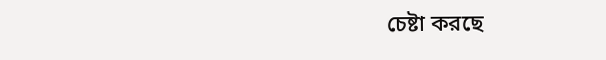চেষ্টা করছে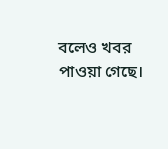বলেও খবর পাওয়া গেছে।